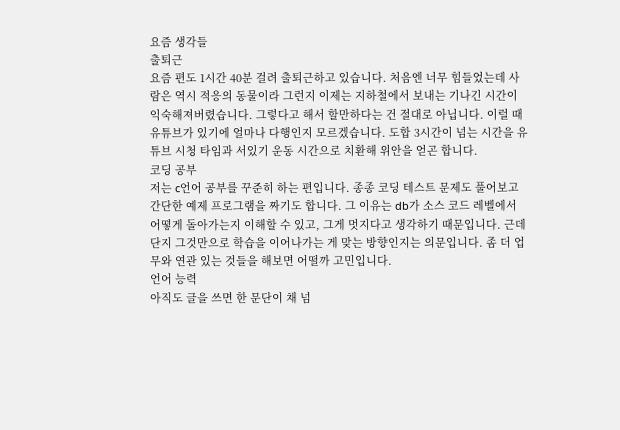요즘 생각들
출퇴근
요즘 편도 1시간 40분 걸려 출퇴근하고 있습니다. 처음엔 너무 힘들었는데 사람은 역시 적응의 동물이라 그런지 이제는 지하철에서 보내는 기나긴 시간이 익숙해져버렸습니다. 그렇다고 해서 할만하다는 건 절대로 아닙니다. 이럴 때 유튜브가 있기에 얼마나 다행인지 모르겠습니다. 도합 3시간이 넘는 시간을 유튜브 시청 타임과 서있기 운동 시간으로 치환해 위안을 얻곤 합니다.
코딩 공부
저는 c언어 공부를 꾸준히 하는 편입니다. 종종 코딩 테스트 문제도 풀어보고 간단한 예제 프로그램을 짜기도 합니다. 그 이유는 db가 소스 코드 레벨에서 어떻게 돌아가는지 이해할 수 있고, 그게 멋지다고 생각하기 때문입니다. 근데 단지 그것만으로 학습을 이어나가는 게 맞는 방향인지는 의문입니다. 좀 더 업무와 연관 있는 것들을 해보면 어떨까 고민입니다.
언어 능력
아직도 글을 쓰면 한 문단이 채 넘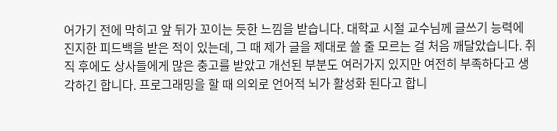어가기 전에 막히고 앞 뒤가 꼬이는 듯한 느낌을 받습니다. 대학교 시절 교수님께 글쓰기 능력에 진지한 피드백을 받은 적이 있는데, 그 때 제가 글을 제대로 쓸 줄 모르는 걸 처음 깨달았습니다. 취직 후에도 상사들에게 많은 충고를 받았고 개선된 부분도 여러가지 있지만 여전히 부족하다고 생각하긴 합니다. 프로그래밍을 할 때 의외로 언어적 뇌가 활성화 된다고 합니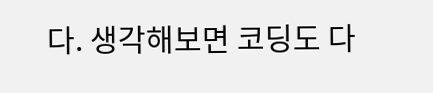다. 생각해보면 코딩도 다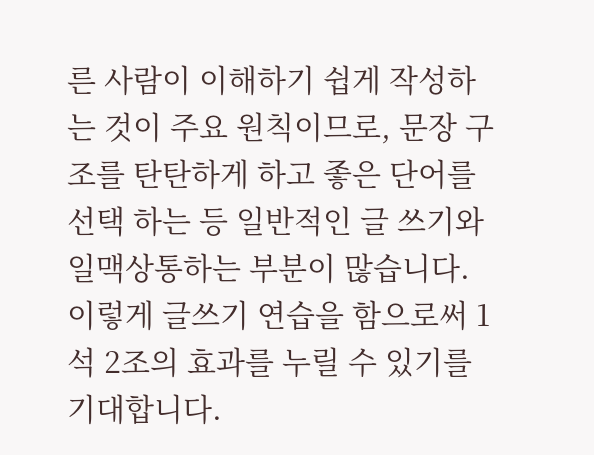른 사람이 이해하기 쉽게 작성하는 것이 주요 원칙이므로, 문장 구조를 탄탄하게 하고 좋은 단어를 선택 하는 등 일반적인 글 쓰기와 일맥상통하는 부분이 많습니다. 이렇게 글쓰기 연습을 함으로써 1석 2조의 효과를 누릴 수 있기를 기대합니다.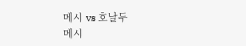메시 vs 호날두
메시